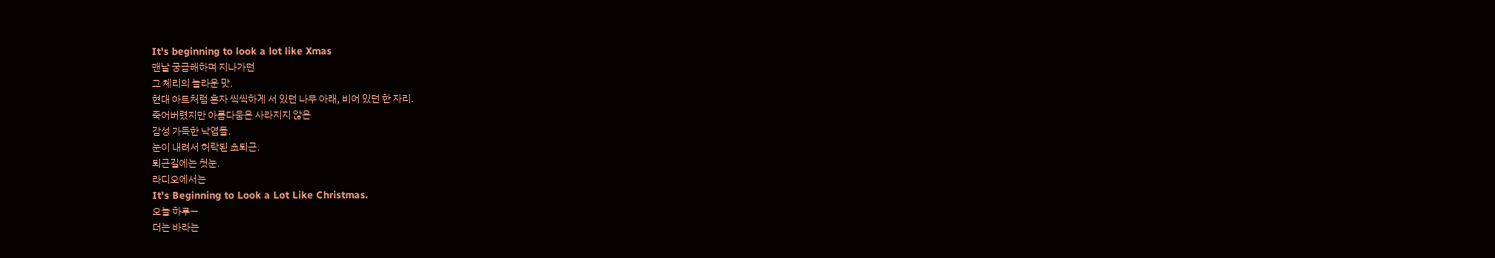It's beginning to look a lot like Xmas
맨날 궁금해하며 지나가던
그 체리의 놀라운 맛.
현대 아트처럼 혼자 씩씩하게 서 있던 나무 아래, 비어 있던 한 자리.
죽어버렸지만 아름다움은 사라지지 않은
감성 가득한 낙엽들.
눈이 내려서 허락된 초퇴근.
퇴근길에는 첫눈.
라디오에서는
It’s Beginning to Look a Lot Like Christmas.
오늘 하루—
더는 바라는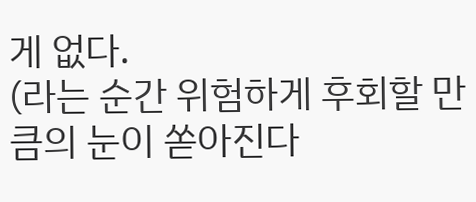게 없다.
(라는 순간 위험하게 후회할 만큼의 눈이 쏟아진다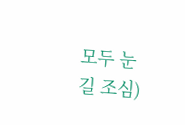모두 눈길 조심)